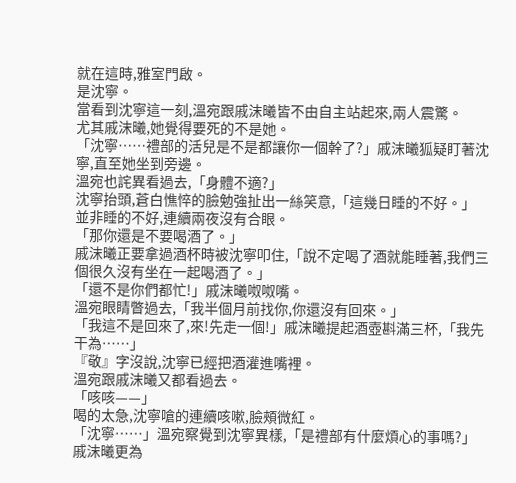就在這時,雅室門啟。
是沈寧。
當看到沈寧這一刻,溫宛跟戚沫曦皆不由自主站起來,兩人震驚。
尤其戚沫曦,她覺得要死的不是她。
「沈寧……禮部的活兒是不是都讓你一個幹了?」戚沫曦狐疑盯著沈寧,直至她坐到旁邊。
溫宛也詫異看過去,「身體不適?」
沈寧抬頭,蒼白憔悴的臉勉強扯出一絲笑意,「這幾日睡的不好。」
並非睡的不好,連續兩夜沒有合眼。
「那你還是不要喝酒了。」
戚沫曦正要拿過酒杯時被沈寧叩住,「說不定喝了酒就能睡著,我們三個很久沒有坐在一起喝酒了。」
「還不是你們都忙!」戚沫曦呶呶嘴。
溫宛眼睛瞥過去,「我半個月前找你,你還沒有回來。」
「我這不是回來了,來!先走一個!」戚沫曦提起酒壺斟滿三杯,「我先干為……」
『敬』字沒說,沈寧已經把酒灌進嘴裡。
溫宛跟戚沫曦又都看過去。
「咳咳——」
喝的太急,沈寧嗆的連續咳嗽,臉頰微紅。
「沈寧……」溫宛察覺到沈寧異樣,「是禮部有什麼煩心的事嗎?」
戚沫曦更為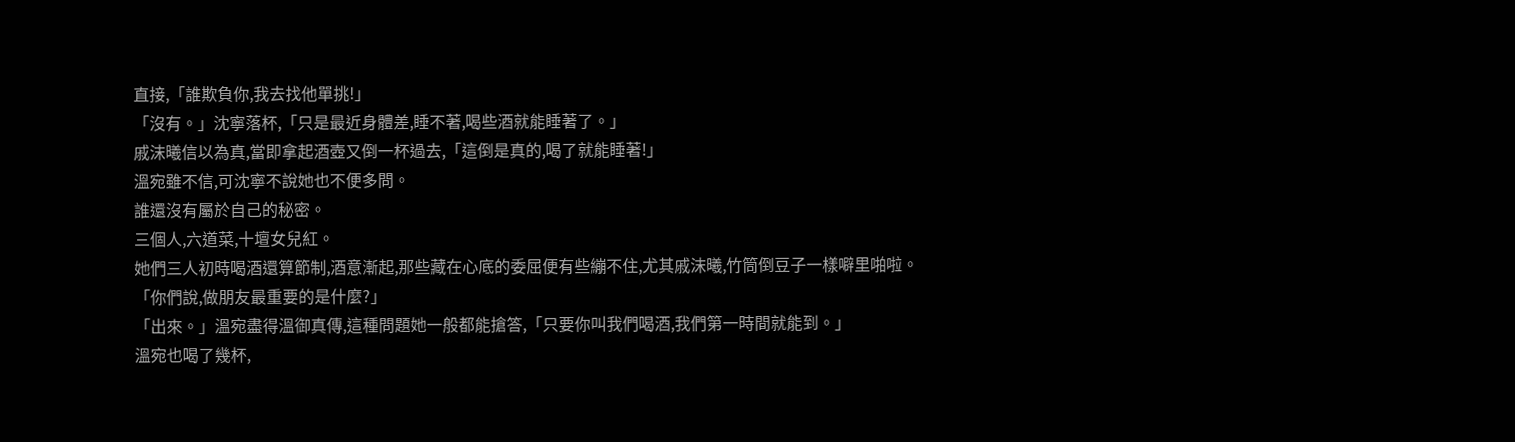直接,「誰欺負你,我去找他單挑!」
「沒有。」沈寧落杯,「只是最近身體差,睡不著,喝些酒就能睡著了。」
戚沫曦信以為真,當即拿起酒壺又倒一杯過去,「這倒是真的,喝了就能睡著!」
溫宛雖不信,可沈寧不說她也不便多問。
誰還沒有屬於自己的秘密。
三個人,六道菜,十壇女兒紅。
她們三人初時喝酒還算節制,酒意漸起,那些藏在心底的委屈便有些繃不住,尤其戚沫曦,竹筒倒豆子一樣噼里啪啦。
「你們說,做朋友最重要的是什麼?」
「出來。」溫宛盡得溫御真傳,這種問題她一般都能搶答,「只要你叫我們喝酒,我們第一時間就能到。」
溫宛也喝了幾杯,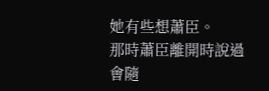她有些想蕭臣。
那時蕭臣離開時說過會隨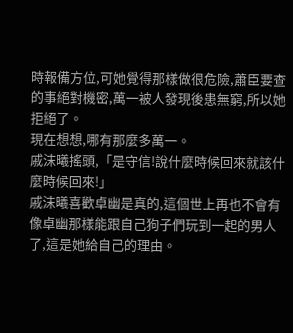時報備方位,可她覺得那樣做很危險,蕭臣要查的事絕對機密,萬一被人發現後患無窮,所以她拒絕了。
現在想想,哪有那麼多萬一。
戚沫曦搖頭,「是守信!說什麼時候回來就該什麼時候回來!」
戚沫曦喜歡卓幽是真的,這個世上再也不會有像卓幽那樣能跟自己狗子們玩到一起的男人了,這是她給自己的理由。